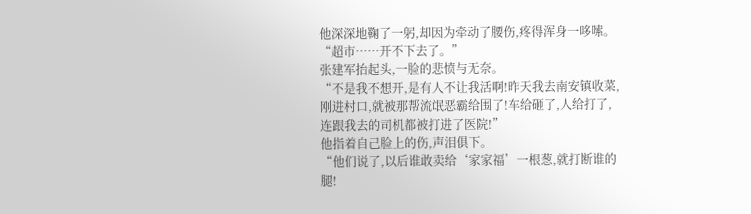他深深地鞠了一躬,却因为牵动了腰伤,疼得浑身一哆嗦。
“超市……开不下去了。”
张建军抬起头,一脸的悲愤与无奈。
“不是我不想开,是有人不让我活啊!昨天我去南安镇收菜,刚进村口,就被那帮流氓恶霸给围了!车给砸了,人给打了,连跟我去的司机都被打进了医院!”
他指着自己脸上的伤,声泪俱下。
“他们说了,以后谁敢卖给‘家家福’一根葱,就打断谁的腿!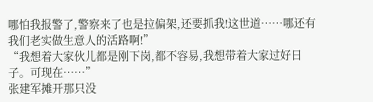哪怕我报警了,警察来了也是拉偏架,还要抓我!这世道……哪还有我们老实做生意人的活路啊!”
“我想着大家伙儿都是刚下岗,都不容易,我想带着大家过好日子。可现在……”
张建军摊开那只没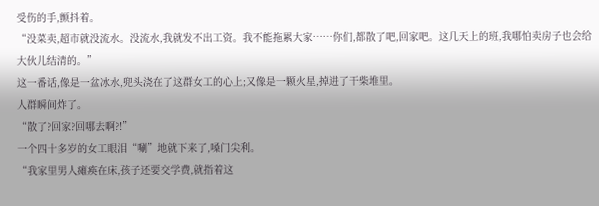受伤的手,颤抖着。
“没菜卖,超市就没流水。没流水,我就发不出工资。我不能拖累大家……你们,都散了吧,回家吧。这几天上的班,我哪怕卖房子也会给大伙儿结清的。”
这一番话,像是一盆冰水,兜头浇在了这群女工的心上;又像是一颗火星,掉进了干柴堆里。
人群瞬间炸了。
“散了?回家?回哪去啊?!”
一个四十多岁的女工眼泪“唰”地就下来了,嗓门尖利。
“我家里男人瘫痪在床,孩子还要交学费,就指着这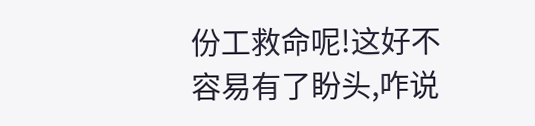份工救命呢!这好不容易有了盼头,咋说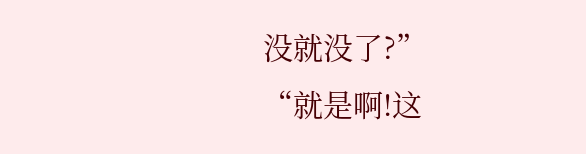没就没了?”
“就是啊!这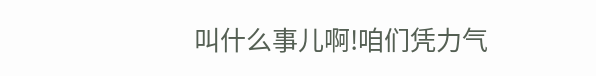叫什么事儿啊!咱们凭力气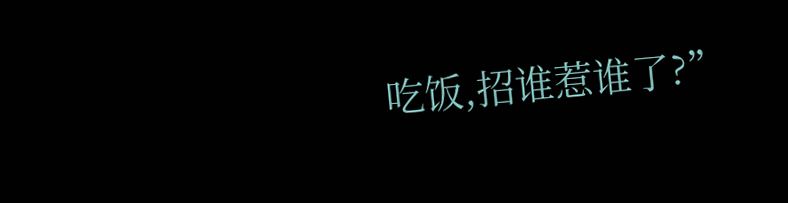吃饭,招谁惹谁了?”